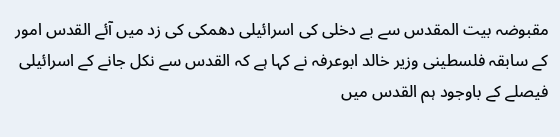مقبوضہ بیت المقدس سے بے دخلی کی اسرائیلی دھمکی کی زد میں آئے القدس امور کے سابقہ فلسطینی وزیر خالد ابوعرفہ نے کہا ہے کہ القدس سے نکل جانے کے اسرائیلی فیصلے کے باوجود ہم القدس میں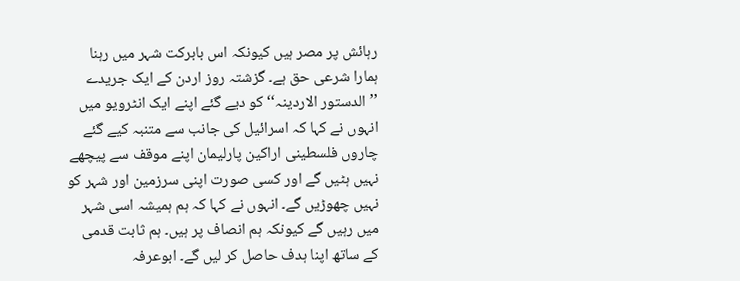رہائش پر مصر ہیں کیونکہ اس بابرکت شہر میں رہنا ہمارا شرعی حق ہے۔ گزشتہ روز اردن کے ایک جریدے ’’الدستور الاردینہ‘‘ کو دیے گئے اپنے ایک انٹرویو میں انہوں نے کہا کہ اسرائیل کی جانب سے متنبہ کیے گئے چاروں فلسطینی اراکین پارلیمان اپنے موقف سے پیچھے نہیں ہٹیں گے اور کسی صورت اپنی سرزمین اور شہر کو نہیں چھوڑیں گے۔ انہوں نے کہا کہ ہم ہمیشہ اسی شہر میں رہیں گے کیونکہ ہم انصاف پر ہیں۔ ہم ثابت قدمی کے ساتھ اپنا ہدف حاصل کر لیں گے۔ ابوعرفہ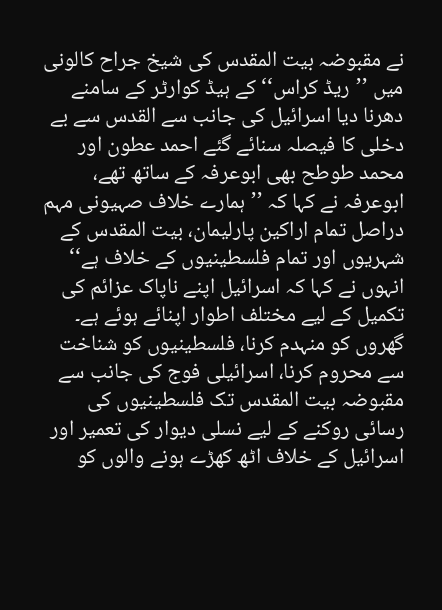نے مقبوضہ بیت المقدس کی شیخ جراح کالونی میں ’’ریڈ کراس‘‘ کے ہیڈ کوارٹر کے سامنے دھرنا دیا اسرائیل کی جانب سے القدس سے بے دخلی کا فیصلہ سنائے گئے احمد عطون اور محمد طوطح بھی ابوعرفہ کے ساتھ تھے، ابوعرفہ نے کہا کہ ’’ہمارے خلاف صہیونی مہم دراصل تمام اراکین پارلیمان، بیت المقدس کے شہریوں اور تمام فلسطینیوں کے خلاف ہے‘‘ انہوں نے کہا کہ اسرائیل اپنے ناپاک عزائم کی تکمیل کے لیے مختلف اطوار اپنائے ہوئے ہے۔ گھروں کو منہدم کرنا، فلسطینیوں کو شناخت سے محروم کرنا، اسرائیلی فوج کی جانب سے مقبوضہ بیت المقدس تک فلسطینیوں کی رسائی روکنے کے لیے نسلی دیوار کی تعمیر اور اسرائیل کے خلاف اٹھ کھڑے ہونے والوں کو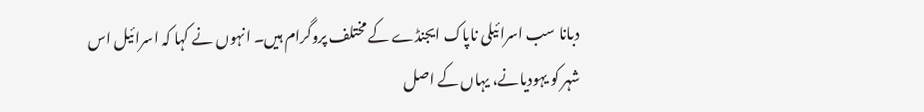دبانا سب اسرائیلی ناپاک ایجنڈے کے مختلف پروگرام ہیں۔ انہوں نے کہا کہ اسرائیل اس شہر کو یہودیانے، یہاں کے اصل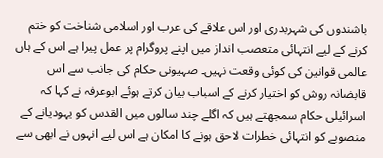باشندوں کی شہربدری اور اس علاقے کی عرب اور اسلامی شناخت کو ختم کرنے کے لیے انتہائی متعصب انداز میں اپنے پروگرام پر عمل پیرا ہے اس کے ہاں عالمی قوانین کی کوئی وقعت نہیں۔ صہیونی حکام کی جانب سے اس قابضانہ روش کو اختیار کرنے کے اسباب بیان کرتے ہوئے ابوعرفہ نے کہا کہ اسرائیلی حکام سمجھتے ہیں کہ اگلے چند سالوں میں القدس کو یہودیانے کے منصوبے کو انتہائی خطرات لاحق ہونے کا امکان ہے اس لیے انہوں نے ابھی سے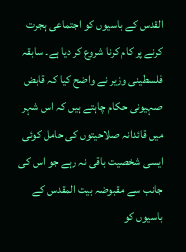القدس کے باسیوں کو اجتماعی ہجرت کرنے پر کام کرنا شروع کر دیا ہے۔ سابقہ فلسطینی وزیر نے واضح کیا کہ قابض صہیونی حکام چاہتے ہیں کہ اس شہر میں قائدانہ صلاحیتوں کی حامل کوئی ایسی شخصیت باقی نہ رہے جو اس کی جانب سے مقبوضہ بیت المقدس کے باسیوں کو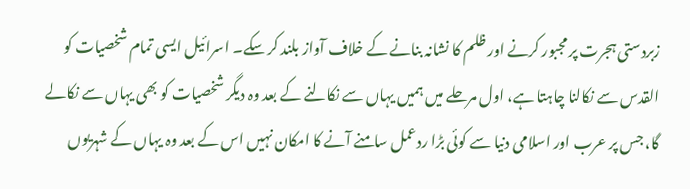زبردستی ہجرت پر مجبور کرنے اور ظلم کا نشانہ بنانے کے خلاف آواز بلند کر سکے۔ اسرائیل ایسی تمام شخصیات کو القدس سے نکالنا چاہتا ہے، اول مرحلے میں ہمیں یہاں سے نکالنے کے بعد وہ دیگر شخصیات کو بھی یہاں سے نکالے گا، جس پر عرب اور اسلامی دنیا سے کوئی بڑا ردعمل سامنے آنے کا امکان نہیں اس کے بعد وہ یہاں کے شہریوں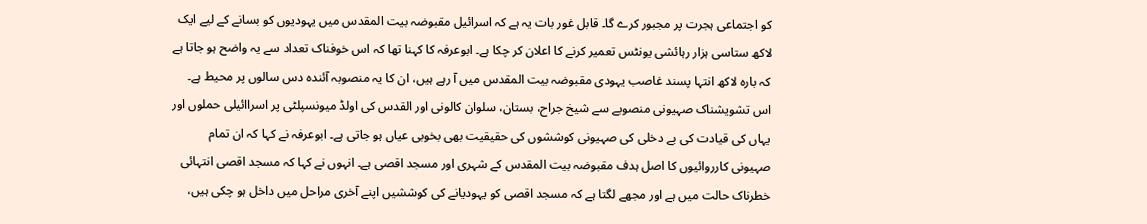کو اجتماعی ہجرت پر مجبور کرے گا۔ قابل غور بات یہ ہے کہ اسرائیل مقبوضہ بیت المقدس میں یہودیوں کو بسانے کے لیے ایک لاکھ ستاسی ہزار رہائشی یونٹس تعمیر کرنے کا اعلان کر چکا ہے۔ ابوعرفہ کا کہنا تھا کہ اس خوفناک تعداد سے یہ واضح ہو جاتا ہے کہ بارہ لاکھ انتہا پسند غاصب یہودی مقبوضہ بیت المقدس میں آ رہے ہیں، ان کا یہ منصوبہ آئندہ دس سالوں پر محیط ہے۔ اس تشویشناک صہیونی منصوبے سے شیخ جراح، بستان، سلوان کالونی اور القدس کی اولڈ میونسپلٹی پر اسراائیلی حملوں اور یہاں کی قیادت کی بے دخلی کی صہیونی کوششوں کی حقیقیت بھی بخوبی عیاں ہو جاتی ہے۔ ابوعرفہ نے کہا کہ ان تمام صہیونی کارروائیوں کا اصل ہدف مقبوضہ بیت المقدس کے شہری اور مسجد اقصی ہے۔ انہوں نے کہا کہ مسجد اقصی انتہائی خطرناک حالت میں ہے اور مجھے لگتا ہے کہ مسجد اقصی کو یہودیانے کی کوششیں اپنے آخری مراحل میں داخل ہو چکی ہیں،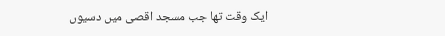ایک وقت تھا جب مسجد اقصی میں دسیوں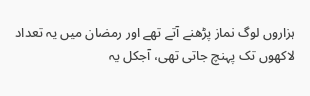ہزاروں لوگ نماز پڑھنے آتے تھے اور رمضان میں یہ تعداد لاکھوں تک پہنچ جاتی تھی، آجکل یہ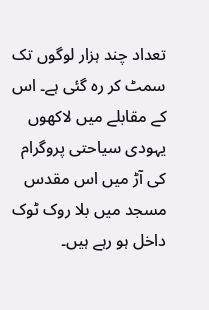تعداد چند ہزار لوگوں تک سمٹ کر رہ گئی ہے۔ اس کے مقابلے میں لاکھوں یہودی سیاحتی پروگرام کی آڑ میں اس مقدس مسجد میں بلا روک ٹوک داخل ہو رہے ہیں۔